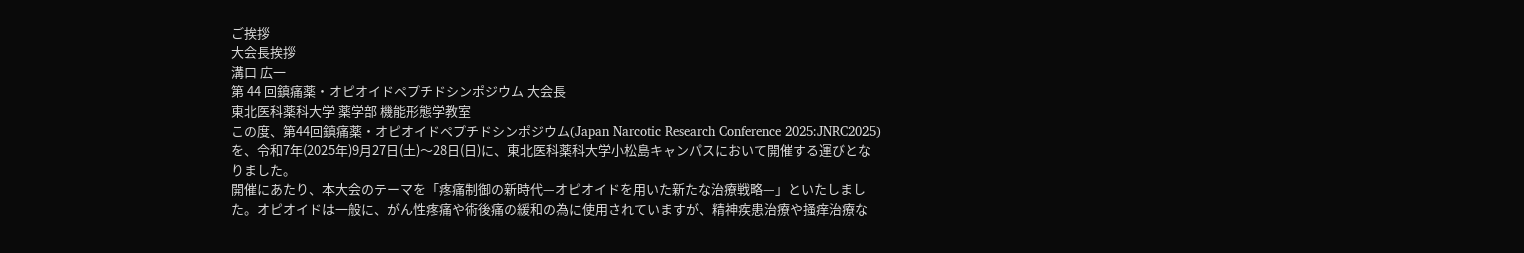ご挨拶
大会長挨拶
溝口 広一
第 44 回鎮痛薬・オピオイドペプチドシンポジウム 大会長
東北医科薬科大学 薬学部 機能形態学教室
この度、第44回鎮痛薬・オピオイドペプチドシンポジウム(Japan Narcotic Research Conference 2025:JNRC2025)を、令和7年(2025年)9月27日(土)〜28日(日)に、東北医科薬科大学小松島キャンパスにおいて開催する運びとなりました。
開催にあたり、本大会のテーマを「疼痛制御の新時代—オピオイドを用いた新たな治療戦略—」といたしました。オピオイドは一般に、がん性疼痛や術後痛の緩和の為に使用されていますが、精神疾患治療や掻痒治療な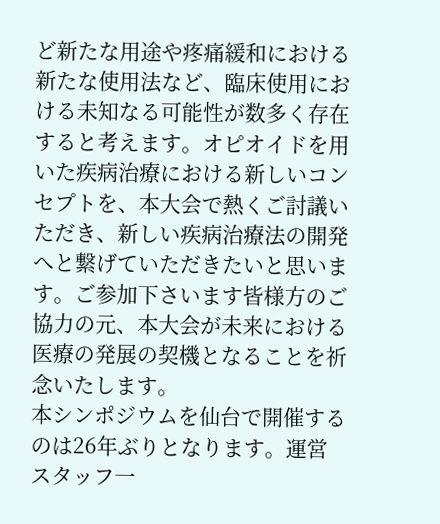ど新たな用途や疼痛緩和における新たな使用法など、臨床使用における未知なる可能性が数多く存在すると考えます。オピオイドを用いた疾病治療における新しいコンセプトを、本大会で熱くご討議いただき、新しい疾病治療法の開発へと繋げていただきたいと思います。ご参加下さいます皆様方のご協力の元、本大会が未来における医療の発展の契機となることを祈念いたします。
本シンポジウムを仙台で開催するのは26年ぶりとなります。運営スタッフ一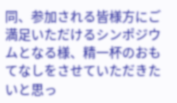同、参加される皆様方にご満足いただけるシンポジウムとなる様、精一杯のおもてなしをさせていただきたいと思っ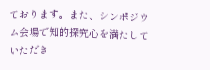ております。また、シンポジウム会場で知的探究心を満たしていただき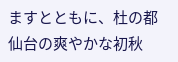ますとともに、杜の都仙台の爽やかな初秋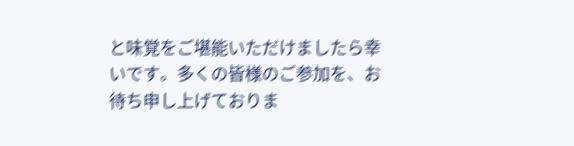と味覚をご堪能いただけましたら幸いです。多くの皆様のご参加を、お待ち申し上げておりま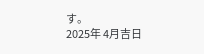す。
2025年 4月吉日